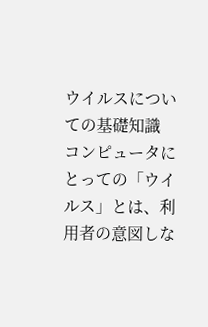ウイルスについての基礎知識
コンピュータにとっての「ウイルス」とは、利用者の意図しな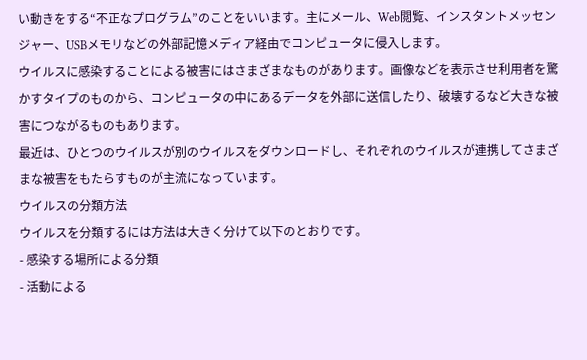い動きをする“不正なプログラム”のことをいいます。主にメール、Web閲覧、インスタントメッセンジャー、USBメモリなどの外部記憶メディア経由でコンピュータに侵入します。
ウイルスに感染することによる被害にはさまざまなものがあります。画像などを表示させ利用者を驚かすタイプのものから、コンピュータの中にあるデータを外部に送信したり、破壊するなど大きな被害につながるものもあります。
最近は、ひとつのウイルスが別のウイルスをダウンロードし、それぞれのウイルスが連携してさまざまな被害をもたらすものが主流になっています。
ウイルスの分類方法
ウイルスを分類するには方法は大きく分けて以下のとおりです。
- 感染する場所による分類
- 活動による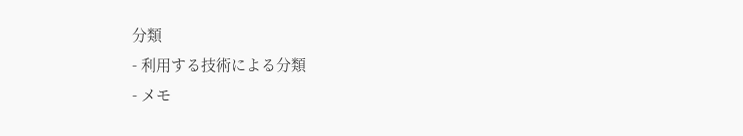分類
- 利用する技術による分類
- メモ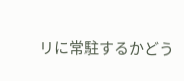リに常駐するかどう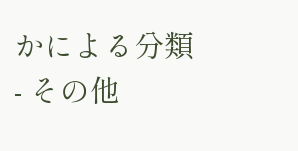かによる分類
- その他